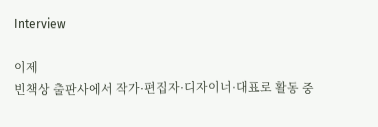Interview

이제
빈책상 출판사에서 작가·편집자·디자이너·대표로 활동 중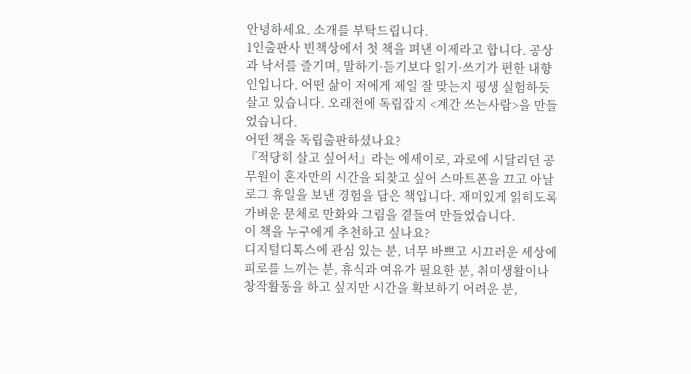안녕하세요. 소개를 부탁드립니다.
1인출판사 빈책상에서 첫 책을 펴낸 이제라고 합니다. 공상과 낙서를 즐기며, 말하기·듣기보다 읽기·쓰기가 편한 내향인입니다. 어떤 삶이 저에게 제일 잘 맞는지 평생 실험하듯 살고 있습니다. 오래전에 독립잡지 <계간 쓰는사람>을 만들었습니다.
어떤 책을 독립출판하셨나요?
『적당히 살고 싶어서』라는 에세이로, 과로에 시달리던 공무원이 혼자만의 시간을 되찾고 싶어 스마트폰을 끄고 아날로그 휴일을 보낸 경험을 담은 책입니다. 재미있게 읽히도록 가벼운 문체로 만화와 그림을 곁들여 만들었습니다.
이 책을 누구에게 추천하고 싶나요?
디지털디톡스에 관심 있는 분, 너무 바쁘고 시끄러운 세상에 피로를 느끼는 분, 휴식과 여유가 필요한 분, 취미생활이나 창작활동을 하고 싶지만 시간을 확보하기 어려운 분,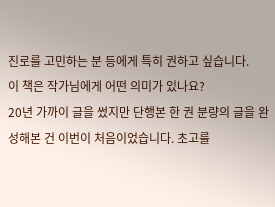진로를 고민하는 분 등에게 특히 권하고 싶습니다.
이 책은 작가님에게 어떤 의미가 있나요?
20년 가까이 글을 썼지만 단행본 한 권 분량의 글을 완성해본 건 이번이 처음이었습니다. 초고를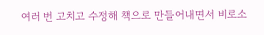여러 번 고치고 수정해 책으로 만들어내면서 비로소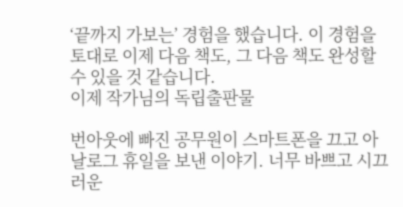‘끝까지 가보는’ 경험을 했습니다. 이 경험을 토대로 이제 다음 책도, 그 다음 책도 완성할 수 있을 것 같습니다.
이제 작가님의 독립출판물

번아웃에 빠진 공무원이 스마트폰을 끄고 아날로그 휴일을 보낸 이야기. 너무 바쁘고 시끄러운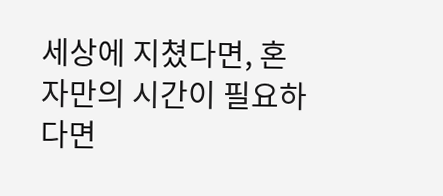세상에 지쳤다면, 혼자만의 시간이 필요하다면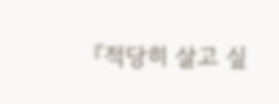『적당히 살고 싶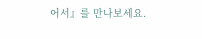어서』를 만나보세요.